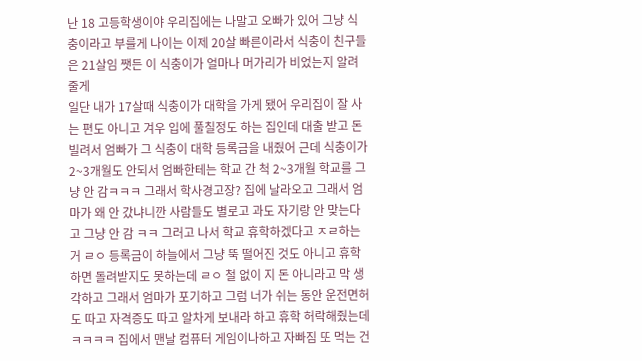난 18 고등학생이야 우리집에는 나말고 오빠가 있어 그냥 식충이라고 부를게 나이는 이제 20살 빠른이라서 식충이 친구들은 21살임 쨋든 이 식충이가 얼마나 머가리가 비었는지 알려줄게
일단 내가 17살때 식충이가 대학을 가게 됐어 우리집이 잘 사는 편도 아니고 겨우 입에 풀칠정도 하는 집인데 대출 받고 돈 빌려서 엄빠가 그 식충이 대학 등록금을 내줬어 근데 식충이가 2~3개월도 안되서 엄빠한테는 학교 간 척 2~3개월 학교를 그냥 안 감ㅋㅋㅋ 그래서 학사경고장? 집에 날라오고 그래서 엄마가 왜 안 갔냐니깐 사람들도 별로고 과도 자기랑 안 맞는다고 그냥 안 감 ㅋㅋ 그러고 나서 학교 휴학하겠다고 ㅈㄹ하는 거 ㄹㅇ 등록금이 하늘에서 그냥 뚝 떨어진 것도 아니고 휴학하면 돌려받지도 못하는데 ㄹㅇ 철 없이 지 돈 아니라고 막 생각하고 그래서 엄마가 포기하고 그럼 너가 쉬는 동안 운전면허도 따고 자격증도 따고 알차게 보내라 하고 휴학 허락해줬는데 ㅋㅋㅋㅋ 집에서 맨날 컴퓨터 게임이나하고 자빠짐 또 먹는 건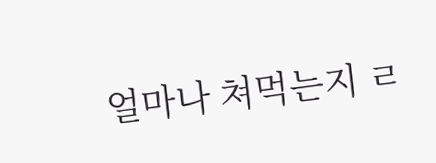얼마나 쳐먹는지 ㄹ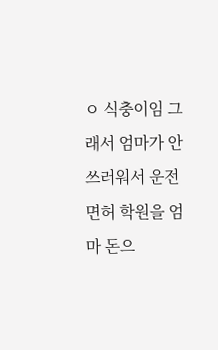ㅇ 식충이임 그래서 엄마가 안 쓰러워서 운전면허 학원을 엄마 돈으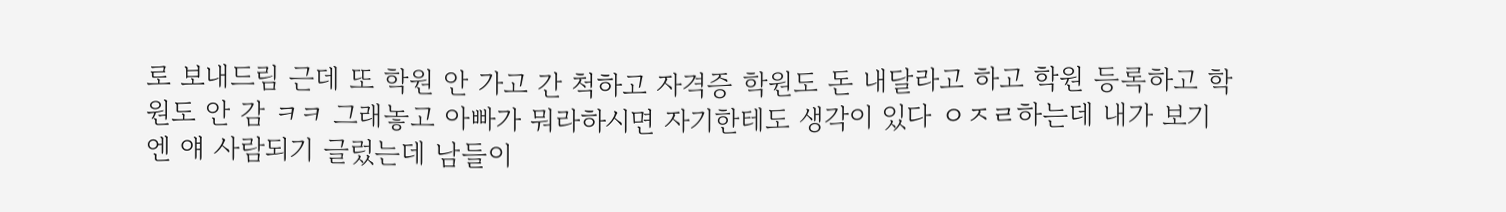로 보내드림 근데 또 학원 안 가고 간 척하고 자격증 학원도 돈 내달라고 하고 학원 등록하고 학원도 안 감 ㅋㅋ 그래놓고 아빠가 뭐라하시면 자기한테도 생각이 있다 ㅇㅈㄹ하는데 내가 보기엔 얘 사람되기 글렀는데 남들이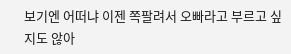보기엔 어떠냐 이젠 쪽팔려서 오빠라고 부르고 싶지도 않아